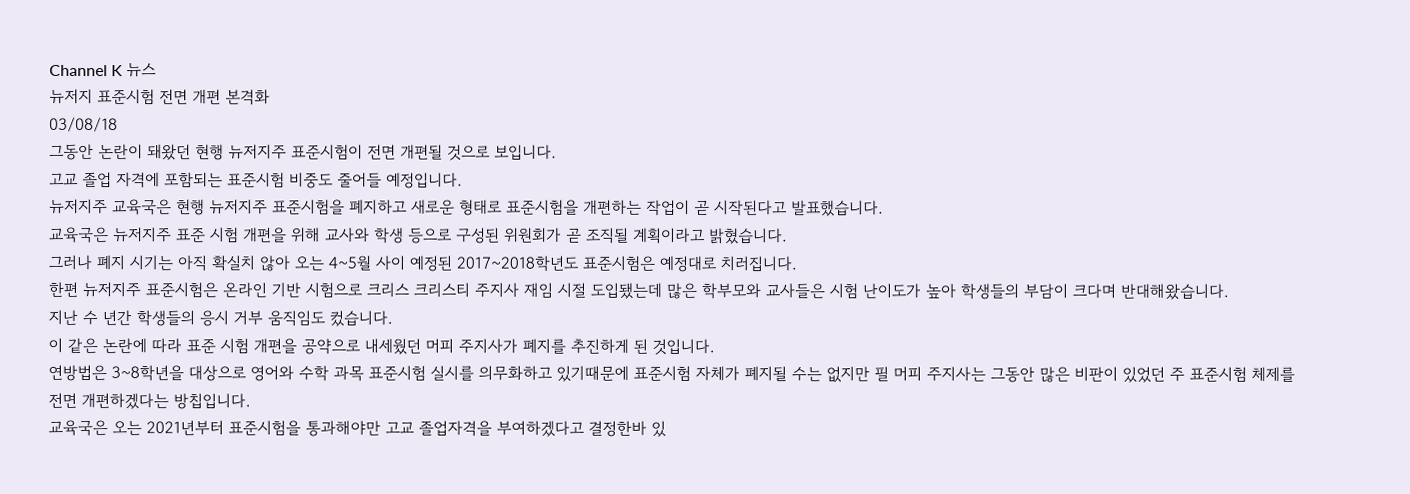Channel K 뉴스
뉴저지 표준시험 전면 개편 본격화
03/08/18
그동안 논란이 돼왔던 현행 뉴저지주 표준시험이 전면 개편될 것으로 보입니다.
고교 졸업 자격에 포함되는 표준시험 비중도 줄어들 예정입니다.
뉴저지주 교육국은 현행 뉴저지주 표준시험을 폐지하고 새로운 형태로 표준시험을 개편하는 작업이 곧 시작된다고 발표했습니다.
교육국은 뉴저지주 표준 시험 개편을 위해 교사와 학생 등으로 구성된 위원회가 곧 조직될 계획이라고 밝혔습니다.
그러나 폐지 시기는 아직 확실치 않아 오는 4~5월 사이 예정된 2017~2018학년도 표준시험은 예정대로 치러집니다.
한편 뉴저지주 표준시험은 온라인 기반 시험으로 크리스 크리스티 주지사 재임 시절 도입됐는데 많은 학부모와 교사들은 시험 난이도가 높아 학생들의 부담이 크다며 반대해왔습니다.
지난 수 년간 학생들의 응시 거부 움직임도 컸습니다.
이 같은 논란에 따라 표준 시험 개편을 공약으로 내세웠던 머피 주지사가 폐지를 추진하게 된 것입니다.
연방법은 3~8학년을 대상으로 영어와 수학 과목 표준시험 실시를 의무화하고 있기때문에 표준시험 자체가 폐지될 수는 없지만 필 머피 주지사는 그동안 많은 비판이 있었던 주 표준시험 체제를 전면 개편하겠다는 방칩입니다.
교육국은 오는 2021년부터 표준시험을 통과해야만 고교 졸업자격을 부여하겠다고 결정한바 있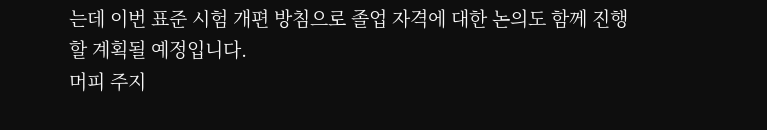는데 이번 표준 시험 개편 방침으로 졸업 자격에 대한 논의도 함께 진행할 계획될 예정입니다.
머피 주지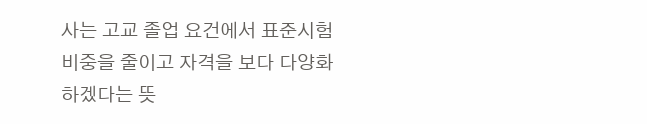사는 고교 졸업 요건에서 표준시험 비중을 줄이고 자격을 보다 다양화하겠다는 뜻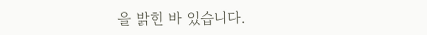을 밝힌 바 있습니다.